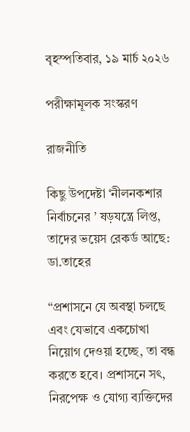বৃহস্পতিবার, ১৯ মার্চ ২০২৬

পরীক্ষামূলক সংস্করণ

রাজনীতি

কিছু উপদেষ্টা ‘নীলনকশার নির্বাচনের ’ ষড়যন্ত্রে লিপ্ত, তাদের ভয়েস রেকর্ড আছে: ডা.তাহের

“প্রশাসনে যে অবস্থা চলছে এবং যেভাবে একচোখা নিয়োগ দেওয়া হচ্ছে, তা বন্ধ করতে হবে। প্রশাসনে সৎ, নিরপেক্ষ ও যোগ্য ব্যক্তিদের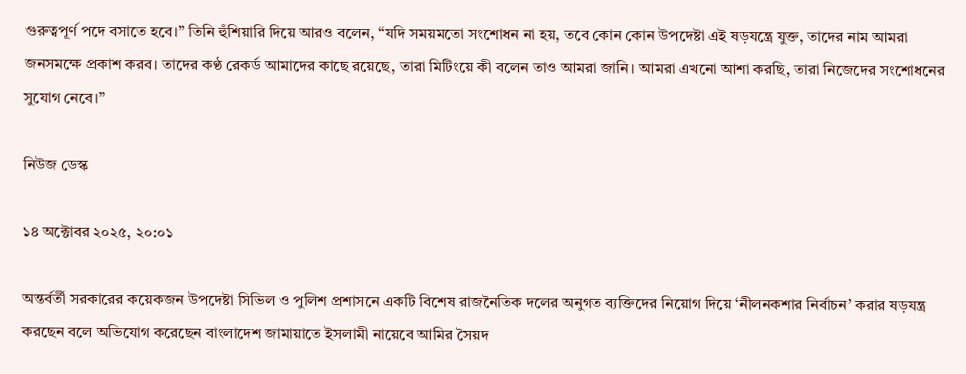গুরুত্বপূর্ণ পদে বসাতে হবে।” তিনি হুঁশিয়ারি দিয়ে আরও বলেন, “যদি সময়মতো সংশোধন না হয়, তবে কোন কোন উপদেষ্টা এই ষড়যন্ত্রে যুক্ত, তাদের নাম আমরা জনসমক্ষে প্রকাশ করব। তাদের কণ্ঠ রেকর্ড আমাদের কাছে রয়েছে, তারা মিটিংয়ে কী বলেন তাও আমরা জানি। আমরা এখনো আশা করছি, তারা নিজেদের সংশোধনের সুযোগ নেবে।”

নিউজ ডেস্ক

১৪ অক্টোবর ২০২৫, ২০:০১

অন্তর্বর্তী সরকারের কয়েকজন উপদেষ্টা সিভিল ও পুলিশ প্রশাসনে একটি বিশেষ রাজনৈতিক দলের অনুগত ব্যক্তিদের নিয়োগ দিয়ে ‘নীলনকশার নির্বাচন’ করার ষড়যন্ত্র করছেন বলে অভিযোগ করেছেন বাংলাদেশ জামায়াতে ইসলামী নায়েবে আমির সৈয়দ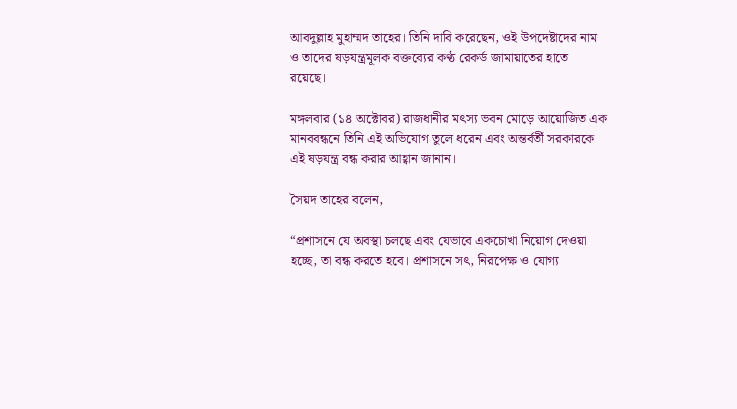আবদুল্লাহ মুহাম্মদ তাহের। তিনি দাবি করেছেন, ওই উপদেষ্টাদের নাম ও তাদের ষড়যন্ত্রমূলক বক্তব্যের কণ্ঠ রেকর্ড জামায়াতের হাতে রয়েছে।

মঙ্গলবার (১৪ অক্টোবর) রাজধানীর মৎস্য ভবন মোড়ে আয়োজিত এক মানববন্ধনে তিনি এই অভিযোগ তুলে ধরেন এবং অন্তর্বর্তী সরকারকে এই ষড়যন্ত্র বন্ধ করার আহ্বান জানান।

সৈয়দ তাহের বলেন,

“প্রশাসনে যে অবস্থা চলছে এবং যেভাবে একচোখা নিয়োগ দেওয়া হচ্ছে, তা বন্ধ করতে হবে। প্রশাসনে সৎ, নিরপেক্ষ ও যোগ্য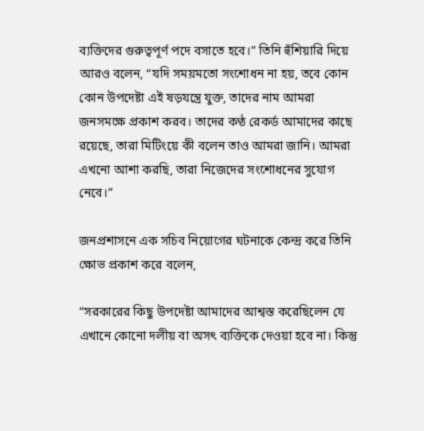ব্যক্তিদের গুরুত্বপূর্ণ পদে বসাতে হবে।” তিনি হুঁশিয়ারি দিয়ে আরও বলেন, “যদি সময়মতো সংশোধন না হয়, তবে কোন কোন উপদেষ্টা এই ষড়যন্ত্রে যুক্ত, তাদের নাম আমরা জনসমক্ষে প্রকাশ করব। তাদের কণ্ঠ রেকর্ড আমাদের কাছে রয়েছে, তারা মিটিংয়ে কী বলেন তাও আমরা জানি। আমরা এখনো আশা করছি, তারা নিজেদের সংশোধনের সুযোগ নেবে।”

জনপ্রশাসনে এক সচিব নিয়োগের ঘটনাকে কেন্দ্র করে তিনি ক্ষোভ প্রকাশ করে বলেন,

“সরকারের কিছু উপদেষ্টা আমাদের আশ্বস্ত করেছিলেন যে এখানে কোনো দলীয় বা অসৎ ব্যক্তিকে দেওয়া হবে না। কিন্তু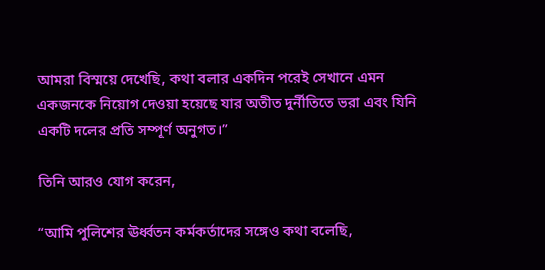আমরা বিস্ময়ে দেখেছি, কথা বলার একদিন পরেই সেখানে এমন একজনকে নিয়োগ দেওয়া হয়েছে যার অতীত দুর্নীতিতে ভরা এবং যিনি একটি দলের প্রতি সম্পূর্ণ অনুগত।”

তিনি আরও যোগ করেন,

“আমি পুলিশের ঊর্ধ্বতন কর্মকর্তাদের সঙ্গেও কথা বলেছি,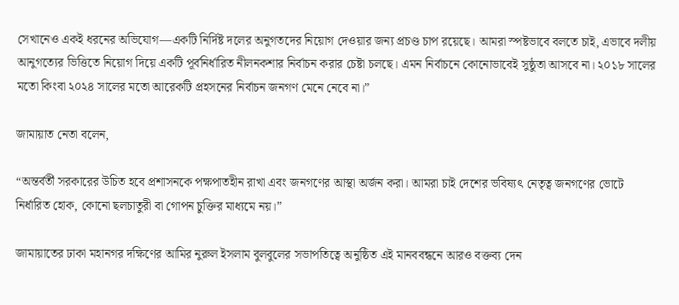সেখানেও একই ধরনের অভিযোগ—একটি নির্দিষ্ট দলের অনুগতদের নিয়োগ দেওয়ার জন্য প্রচণ্ড চাপ রয়েছে। আমরা স্পষ্টভাবে বলতে চাই, এভাবে দলীয় আনুগত্যের ভিত্তিতে নিয়োগ দিয়ে একটি পূর্বনির্ধারিত নীলনকশার নির্বাচন করার চেষ্টা চলছে। এমন নির্বাচনে কোনোভাবেই সুষ্ঠুতা আসবে না। ২০১৮ সালের মতো কিংবা ২০২৪ সালের মতো আরেকটি প্রহসনের নির্বাচন জনগণ মেনে নেবে না।”

জামায়াত নেতা বলেন,

“অন্তর্বর্তী সরকারের উচিত হবে প্রশাসনকে পক্ষপাতহীন রাখা এবং জনগণের আস্থা অর্জন করা। আমরা চাই দেশের ভবিষ্যৎ নেতৃত্ব জনগণের ভোটে নির্ধারিত হোক, কোনো ছলচাতুরী বা গোপন চুক্তির মাধ্যমে নয়।”

জামায়াতের ঢাকা মহানগর দক্ষিণের আমির নুরুল ইসলাম বুলবুলের সভাপতিত্বে অনুষ্ঠিত এই মানববন্ধনে আরও বক্তব্য দেন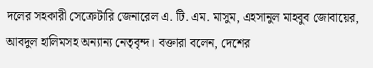দলের সহকারী সেক্রেটারি জেনারেল এ. টি. এম. মাসুম, এহসানুল মাহবুব জোবায়ের, আবদুল হালিমসহ অন্যান্য নেতৃবৃন্দ। বক্তারা বলেন, দেশের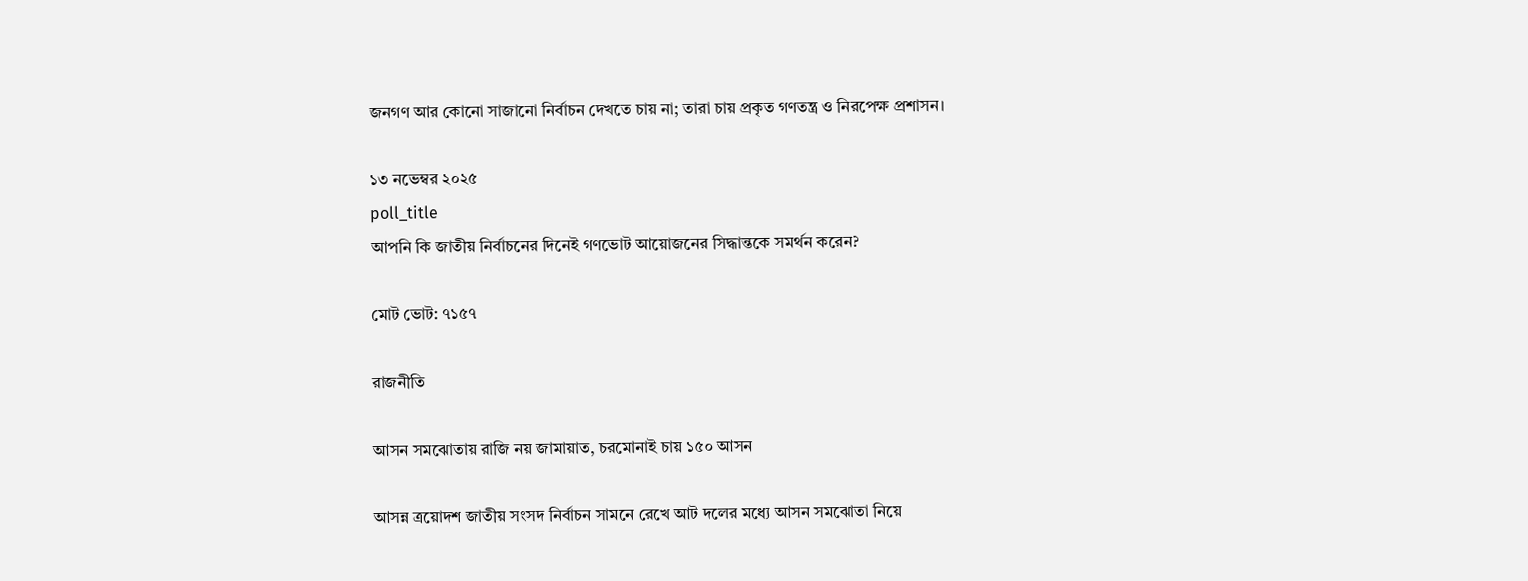জনগণ আর কোনো সাজানো নির্বাচন দেখতে চায় না; তারা চায় প্রকৃত গণতন্ত্র ও নিরপেক্ষ প্রশাসন।

১৩ নভেম্বর ২০২৫
poll_title
আপনি কি জাতীয় নির্বাচনের দিনেই গণভোট আয়োজনের সিদ্ধান্তকে সমর্থন করেন?

মোট ভোট: ৭১৫৭

রাজনীতি

আসন সমঝোতায় রাজি নয় জামায়াত, চরমোনাই চায় ১৫০ আসন

আসন্ন ত্রয়োদশ জাতীয় সংসদ নির্বাচন সামনে রেখে আট দলের মধ্যে আসন সমঝোতা নিয়ে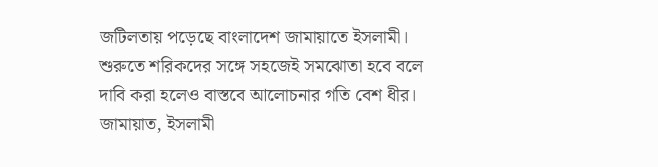জটিলতায় পড়েছে বাংলাদেশ জামায়াতে ইসলামী। শুরুতে শরিকদের সঙ্গে সহজেই সমঝোতা হবে বলে দাবি করা হলেও বাস্তবে আলোচনার গতি বেশ ধীর। জামায়াত, ইসলামী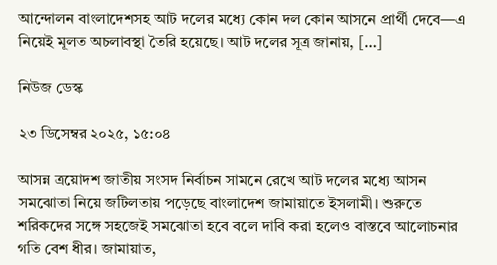আন্দোলন বাংলাদেশসহ আট দলের মধ্যে কোন দল কোন আসনে প্রার্থী দেবে—এ নিয়েই মূলত অচলাবস্থা তৈরি হয়েছে। আট দলের সূত্র জানায়, […]

নিউজ ডেস্ক

২৩ ডিসেম্বর ২০২৫, ১৫:০৪

আসন্ন ত্রয়োদশ জাতীয় সংসদ নির্বাচন সামনে রেখে আট দলের মধ্যে আসন সমঝোতা নিয়ে জটিলতায় পড়েছে বাংলাদেশ জামায়াতে ইসলামী। শুরুতে শরিকদের সঙ্গে সহজেই সমঝোতা হবে বলে দাবি করা হলেও বাস্তবে আলোচনার গতি বেশ ধীর। জামায়াত,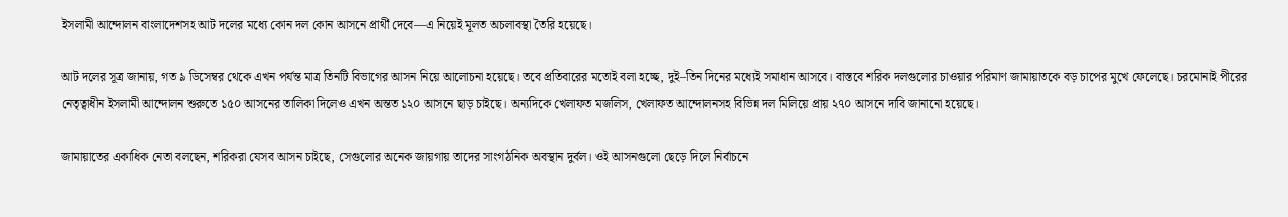ইসলামী আন্দোলন বাংলাদেশসহ আট দলের মধ্যে কোন দল কোন আসনে প্রার্থী দেবে—এ নিয়েই মূলত অচলাবস্থা তৈরি হয়েছে।

আট দলের সূত্র জানায়, গত ৯ ডিসেম্বর থেকে এখন পর্যন্ত মাত্র তিনটি বিভাগের আসন নিয়ে আলোচনা হয়েছে। তবে প্রতিবারের মতোই বলা হচ্ছে, দুই–তিন দিনের মধ্যেই সমাধান আসবে। বাস্তবে শরিক দলগুলোর চাওয়ার পরিমাণ জামায়াতকে বড় চাপের মুখে ফেলেছে। চরমোনাই পীরের নেতৃত্বাধীন ইসলামী আন্দোলন শুরুতে ১৫০ আসনের তালিকা দিলেও এখন অন্তত ১২০ আসনে ছাড় চাইছে। অন্যদিকে খেলাফত মজলিস, খেলাফত আন্দোলনসহ বিভিন্ন দল মিলিয়ে প্রায় ২৭০ আসনে দাবি জানানো হয়েছে।

জামায়াতের একাধিক নেতা বলছেন, শরিকরা যেসব আসন চাইছে, সেগুলোর অনেক জায়গায় তাদের সাংগঠনিক অবস্থান দুর্বল। ওই আসনগুলো ছেড়ে দিলে নির্বাচনে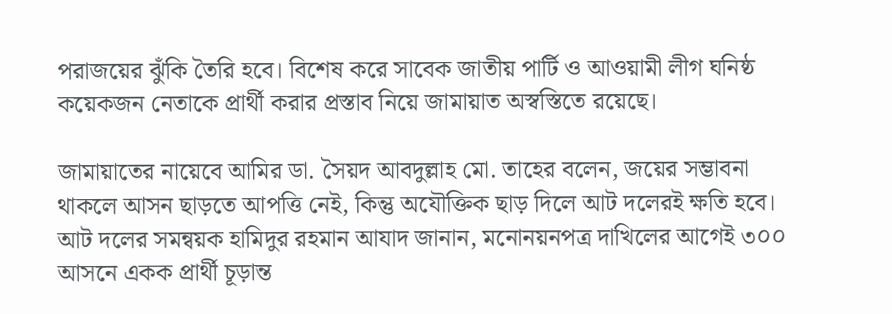পরাজয়ের ঝুঁকি তৈরি হবে। বিশেষ করে সাবেক জাতীয় পার্টি ও আওয়ামী লীগ ঘনিষ্ঠ কয়েকজন নেতাকে প্রার্থী করার প্রস্তাব নিয়ে জামায়াত অস্বস্তিতে রয়েছে।

জামায়াতের নায়েবে আমির ডা. সৈয়দ আবদুল্লাহ মো. তাহের বলেন, জয়ের সম্ভাবনা থাকলে আসন ছাড়তে আপত্তি নেই, কিন্তু অযৌক্তিক ছাড় দিলে আট দলেরই ক্ষতি হবে। আট দলের সমন্বয়ক হামিদুর রহমান আযাদ জানান, মনোনয়নপত্র দাখিলের আগেই ৩০০ আসনে একক প্রার্থী চূড়ান্ত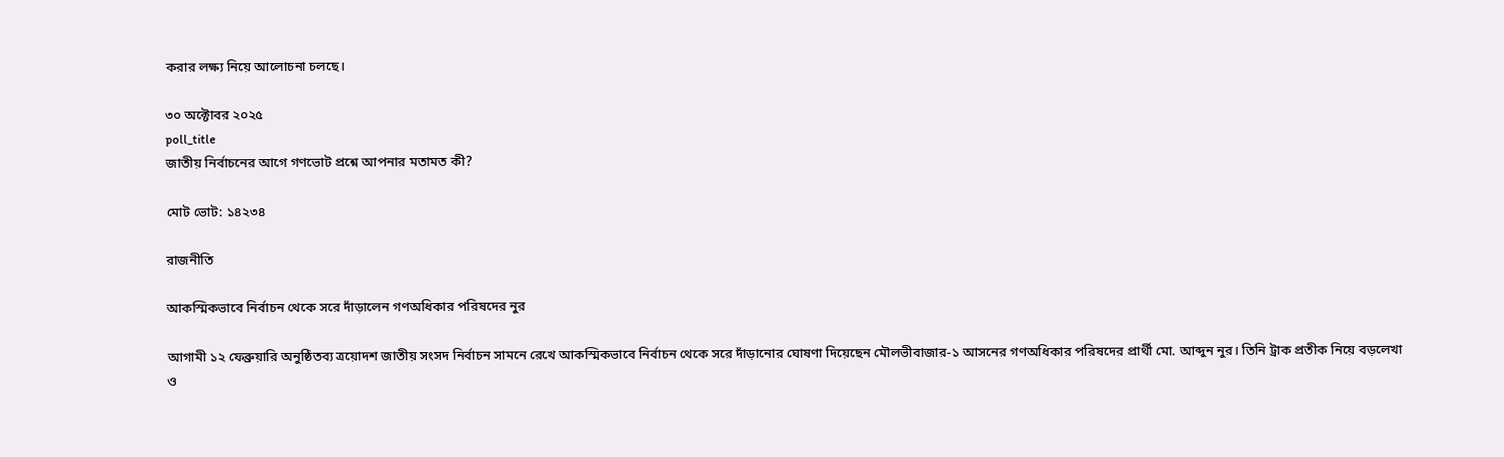করার লক্ষ্য নিয়ে আলোচনা চলছে।

৩০ অক্টোবর ২০২৫
poll_title
জাতীয় নির্বাচনের আগে গণভোট প্রশ্নে আপনার মতামত কী?

মোট ভোট: ১৪২৩৪

রাজনীতি

আকস্মিকভাবে নির্বাচন থেকে সরে দাঁড়ালেন গণঅধিকার পরিষদের নুর

আগামী ১২ ফেব্রুয়ারি অনুষ্ঠিতব্য ত্রয়োদশ জাতীয় সংসদ নির্বাচন সামনে রেখে আকস্মিকভাবে নির্বাচন থেকে সরে দাঁড়ানোর ঘোষণা দিয়েছেন মৌলভীবাজার-১ আসনের গণঅধিকার পরিষদের প্রার্থী মো. আব্দুন নুর। তিনি ট্রাক প্রতীক নিয়ে বড়লেখা ও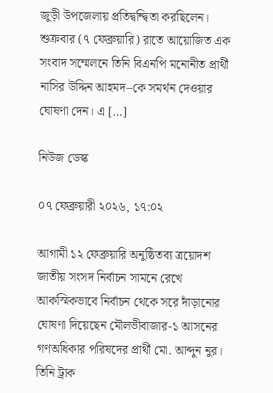জুড়ী উপজেলায় প্রতিদ্বন্দ্বিতা করছিলেন। শুক্রবার (৭ ফেব্রুয়ারি) রাতে আয়োজিত এক সংবাদ সম্মেলনে তিনি বিএনপি মনোনীত প্রার্থী নাসির উদ্দিন আহমদ–কে সমর্থন দেওয়ার ঘোষণা দেন। এ […]

নিউজ ডেস্ক

০৭ ফেব্রুয়ারী ২০২৬, ১৭:০২

আগামী ১২ ফেব্রুয়ারি অনুষ্ঠিতব্য ত্রয়োদশ জাতীয় সংসদ নির্বাচন সামনে রেখে আকস্মিকভাবে নির্বাচন থেকে সরে দাঁড়ানোর ঘোষণা দিয়েছেন মৌলভীবাজার-১ আসনের গণঅধিকার পরিষদের প্রার্থী মো. আব্দুন নুর। তিনি ট্রাক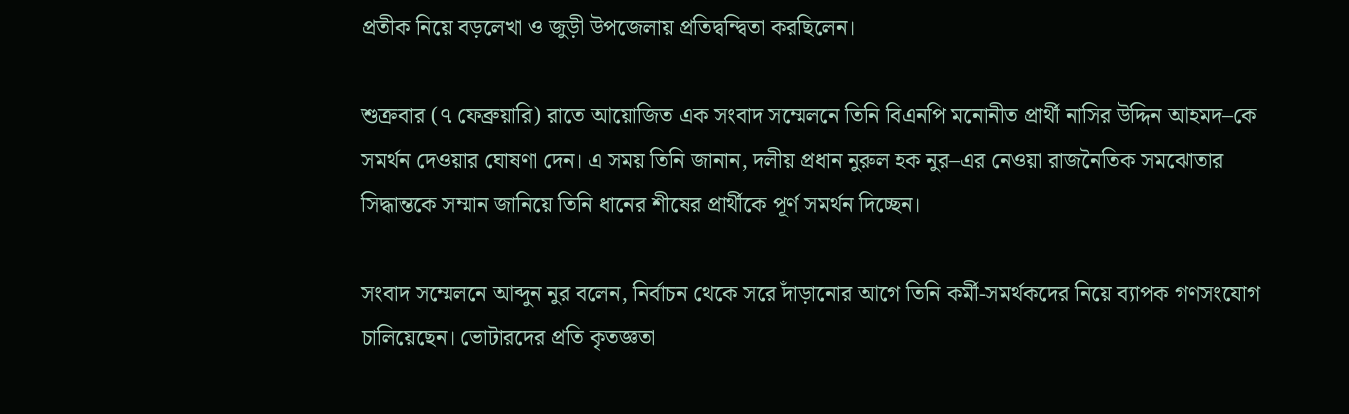প্রতীক নিয়ে বড়লেখা ও জুড়ী উপজেলায় প্রতিদ্বন্দ্বিতা করছিলেন।

শুক্রবার (৭ ফেব্রুয়ারি) রাতে আয়োজিত এক সংবাদ সম্মেলনে তিনি বিএনপি মনোনীত প্রার্থী নাসির উদ্দিন আহমদ–কে সমর্থন দেওয়ার ঘোষণা দেন। এ সময় তিনি জানান, দলীয় প্রধান নুরুল হক নুর–এর নেওয়া রাজনৈতিক সমঝোতার সিদ্ধান্তকে সম্মান জানিয়ে তিনি ধানের শীষের প্রার্থীকে পূর্ণ সমর্থন দিচ্ছেন।

সংবাদ সম্মেলনে আব্দুন নুর বলেন, নির্বাচন থেকে সরে দাঁড়ানোর আগে তিনি কর্মী-সমর্থকদের নিয়ে ব্যাপক গণসংযোগ চালিয়েছেন। ভোটারদের প্রতি কৃতজ্ঞতা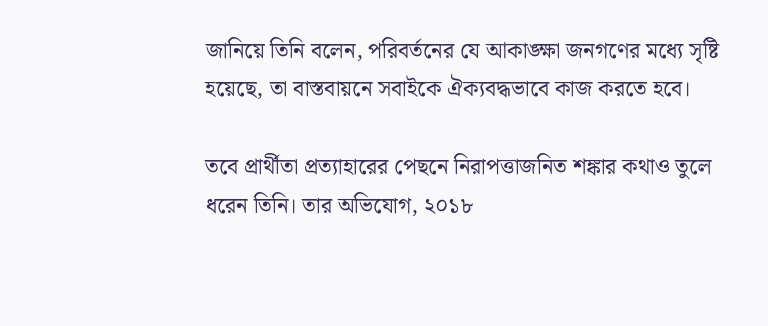জানিয়ে তিনি বলেন, পরিবর্তনের যে আকাঙ্ক্ষা জনগণের মধ্যে সৃষ্টি হয়েছে, তা বাস্তবায়নে সবাইকে ঐক্যবদ্ধভাবে কাজ করতে হবে।

তবে প্রার্থীতা প্রত্যাহারের পেছনে নিরাপত্তাজনিত শঙ্কার কথাও তুলে ধরেন তিনি। তার অভিযোগ, ২০১৮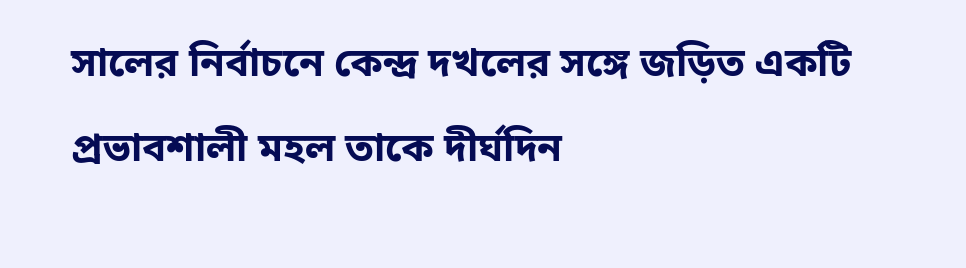সালের নির্বাচনে কেন্দ্র দখলের সঙ্গে জড়িত একটি প্রভাবশালী মহল তাকে দীর্ঘদিন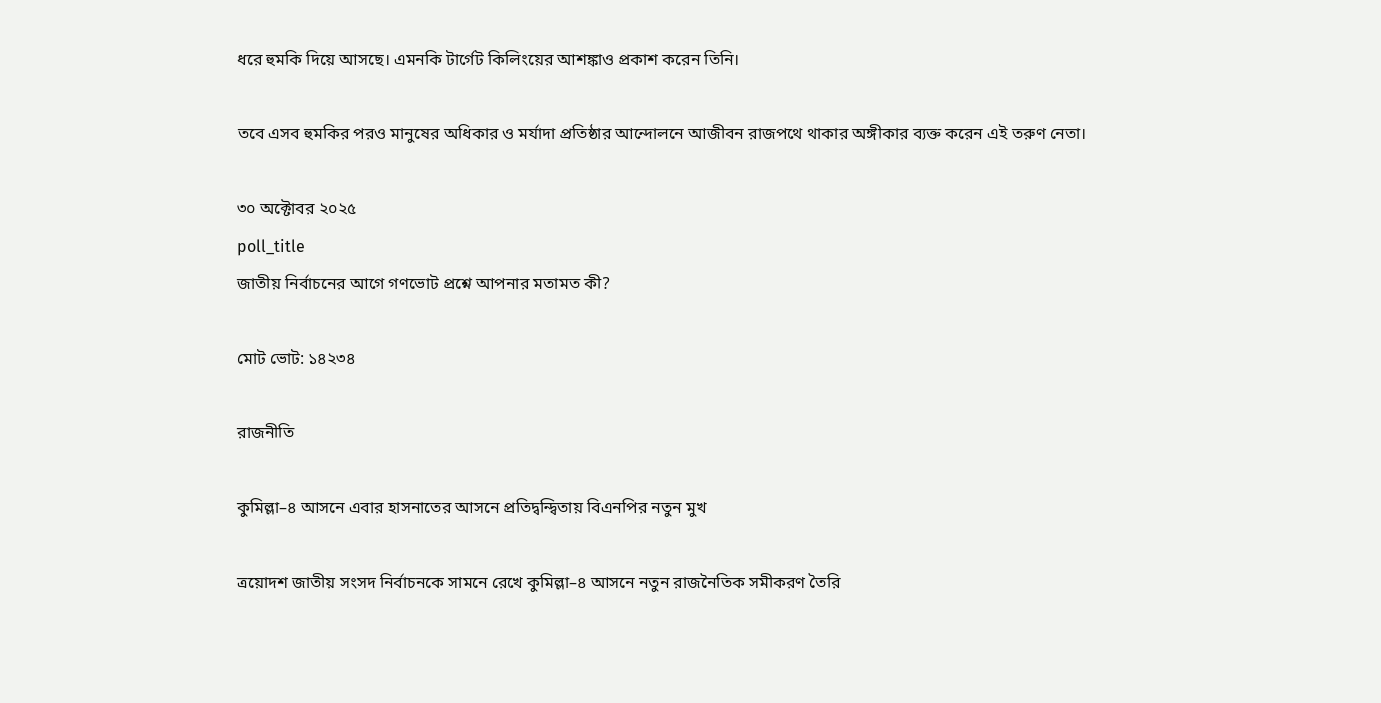ধরে হুমকি দিয়ে আসছে। এমনকি টার্গেট কিলিংয়ের আশঙ্কাও প্রকাশ করেন তিনি।

তবে এসব হুমকির পরও মানুষের অধিকার ও মর্যাদা প্রতিষ্ঠার আন্দোলনে আজীবন রাজপথে থাকার অঙ্গীকার ব্যক্ত করেন এই তরুণ নেতা।

৩০ অক্টোবর ২০২৫
poll_title
জাতীয় নির্বাচনের আগে গণভোট প্রশ্নে আপনার মতামত কী?

মোট ভোট: ১৪২৩৪

রাজনীতি

কুমিল্লা–৪ আসনে এবার হাসনাতের আসনে প্রতিদ্বন্দ্বিতায় বিএনপির নতুন মুখ

ত্রয়োদশ জাতীয় সংসদ নির্বাচনকে সামনে রেখে কুমিল্লা–৪ আসনে নতুন রাজনৈতিক সমীকরণ তৈরি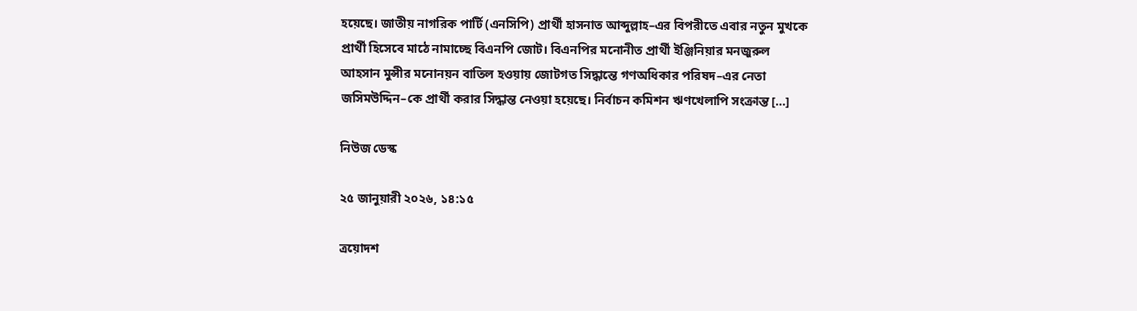হয়েছে। জাতীয় নাগরিক পার্টি (এনসিপি) প্রার্থী হাসনাত আব্দুল্লাহ–এর বিপরীতে এবার নতুন মুখকে প্রার্থী হিসেবে মাঠে নামাচ্ছে বিএনপি জোট। বিএনপির মনোনীত প্রার্থী ইঞ্জিনিয়ার মনজুরুল আহসান মুন্সীর মনোনয়ন বাতিল হওয়ায় জোটগত সিদ্ধান্তে গণঅধিকার পরিষদ–এর নেতা জসিমউদ্দিন–কে প্রার্থী করার সিদ্ধান্ত নেওয়া হয়েছে। নির্বাচন কমিশন ঋণখেলাপি সংক্রান্ত […]

নিউজ ডেস্ক

২৫ জানুয়ারী ২০২৬, ১৪:১৫

ত্রয়োদশ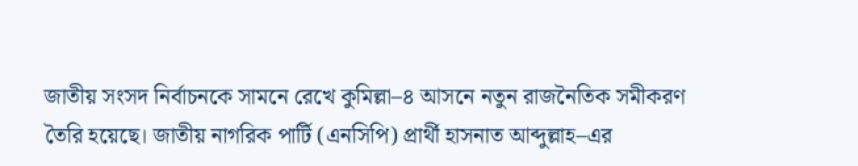জাতীয় সংসদ নির্বাচনকে সামনে রেখে কুমিল্লা–৪ আসনে নতুন রাজনৈতিক সমীকরণ তৈরি হয়েছে। জাতীয় নাগরিক পার্টি (এনসিপি) প্রার্থী হাসনাত আব্দুল্লাহ–এর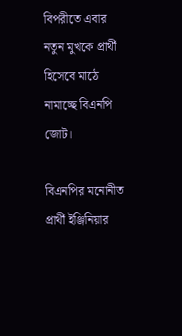বিপরীতে এবার নতুন মুখকে প্রার্থী হিসেবে মাঠে নামাচ্ছে বিএনপি জোট।

বিএনপির মনোনীত প্রার্থী ইঞ্জিনিয়ার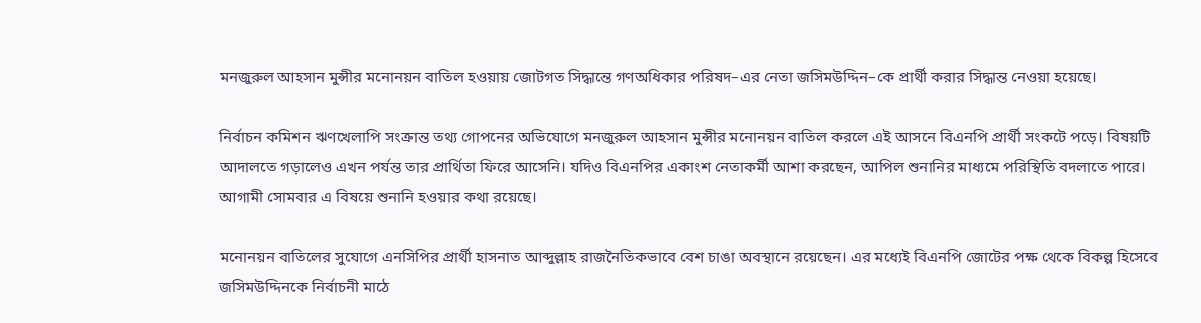মনজুরুল আহসান মুন্সীর মনোনয়ন বাতিল হওয়ায় জোটগত সিদ্ধান্তে গণঅধিকার পরিষদ–এর নেতা জসিমউদ্দিন–কে প্রার্থী করার সিদ্ধান্ত নেওয়া হয়েছে।

নির্বাচন কমিশন ঋণখেলাপি সংক্রান্ত তথ্য গোপনের অভিযোগে মনজুরুল আহসান মুন্সীর মনোনয়ন বাতিল করলে এই আসনে বিএনপি প্রার্থী সংকটে পড়ে। বিষয়টি আদালতে গড়ালেও এখন পর্যন্ত তার প্রার্থিতা ফিরে আসেনি। যদিও বিএনপির একাংশ নেতাকর্মী আশা করছেন, আপিল শুনানির মাধ্যমে পরিস্থিতি বদলাতে পারে। আগামী সোমবার এ বিষয়ে শুনানি হওয়ার কথা রয়েছে।

মনোনয়ন বাতিলের সুযোগে এনসিপির প্রার্থী হাসনাত আব্দুল্লাহ রাজনৈতিকভাবে বেশ চাঙা অবস্থানে রয়েছেন। এর মধ্যেই বিএনপি জোটের পক্ষ থেকে বিকল্প হিসেবে জসিমউদ্দিনকে নির্বাচনী মাঠে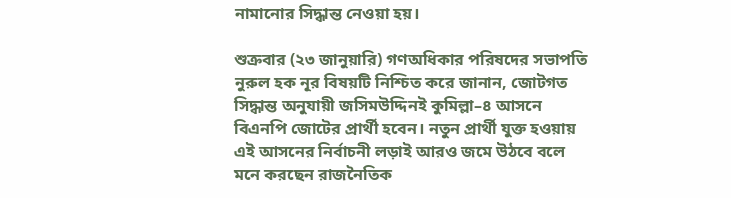নামানোর সিদ্ধান্ত নেওয়া হয়।

শুক্রবার (২৩ জানুয়ারি) গণঅধিকার পরিষদের সভাপতি নুরুল হক নূর বিষয়টি নিশ্চিত করে জানান, জোটগত সিদ্ধান্ত অনুযায়ী জসিমউদ্দিনই কুমিল্লা–৪ আসনে বিএনপি জোটের প্রার্থী হবেন। নতুন প্রার্থী যুক্ত হওয়ায় এই আসনের নির্বাচনী লড়াই আরও জমে উঠবে বলে মনে করছেন রাজনৈতিক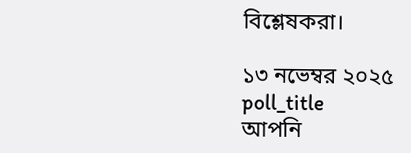বিশ্লেষকরা।

১৩ নভেম্বর ২০২৫
poll_title
আপনি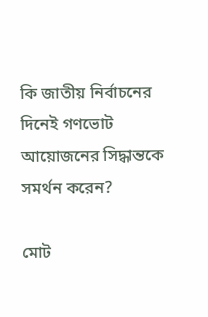কি জাতীয় নির্বাচনের দিনেই গণভোট আয়োজনের সিদ্ধান্তকে সমর্থন করেন?

মোট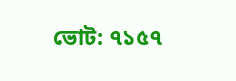ভোট: ৭১৫৭